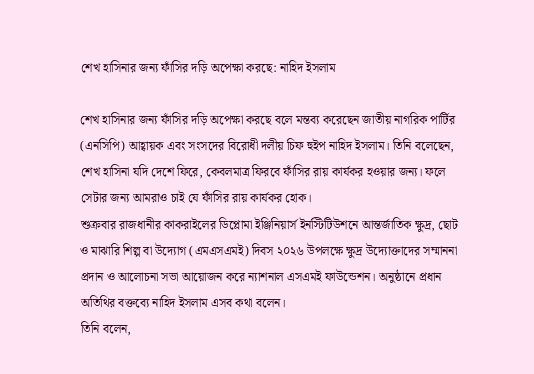শেখ হাসিনার জন্য ফাঁসির দড়ি অপেক্ষা করছে: নাহিদ ইসলাম

শেখ হাসিনার জন্য ফাঁসির দড়ি অপেক্ষা করছে বলে মন্তব্য করেছেন জাতীয় নাগরিক পার্টির (এনসিপি) আহ্বায়ক এবং সংসদের বিরোধী দলীয় চিফ হুইপ নাহিদ ইসলাম। তিনি বলেছেন, শেখ হাসিনা যদি দেশে ফিরে, কেবলমাত্র ফিরবে ফাঁসির রায় কার্যকর হওয়ার জন্য। ফলে সেটার জন্য আমরাও চাই যে ফাঁসির রায় কার্যকর হোক।
শুক্রবার রাজধানীর কাকরাইলের ডিপ্লোমা ইঞ্জিনিয়ার্স ইনস্টিটিউশনে আন্তর্জাতিক ক্ষুদ্র, ছোট ও মাঝারি শিল্প বা উদ্যোগ (এমএসএমই) দিবস ২০২৬ উপলক্ষে ক্ষুদ্র উদ্যোক্তাদের সম্মাননা প্রদান ও আলোচনা সভা আয়োজন করে ন্যাশনাল এসএমই ফাউন্ডেশন। অনুষ্ঠানে প্রধান অতিথির বক্তব্যে নাহিদ ইসলাম এসব কথা বলেন।
তিনি বলেন,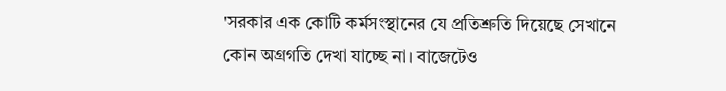'সরকার এক কোটি কর্মসংস্থানের যে প্রতিশ্রুতি দিয়েছে সেখানে কোন অগ্রগতি দেখা যাচ্ছে না। বাজেটেও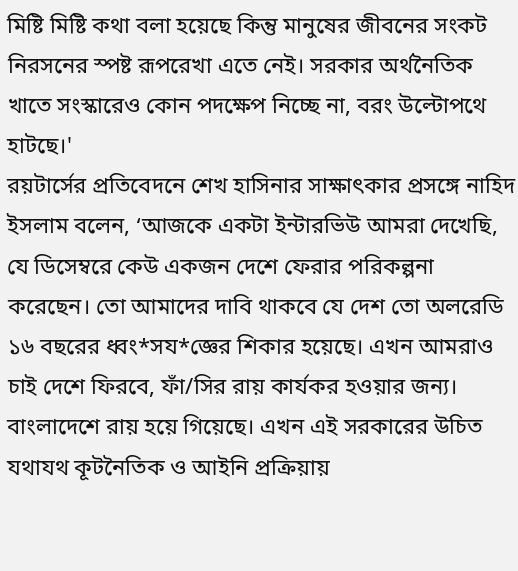মিষ্টি মিষ্টি কথা বলা হয়েছে কিন্তু মানুষের জীবনের সংকট নিরসনের স্পষ্ট রূপরেখা এতে নেই। সরকার অর্থনৈতিক খাতে সংস্কারেও কোন পদক্ষেপ নিচ্ছে না, বরং উল্টোপথে হাটছে।'
রয়টার্সের প্রতিবেদনে শেখ হাসিনার সাক্ষাৎকার প্রসঙ্গে নাহিদ ইসলাম বলেন, ‘আজকে একটা ইন্টারভিউ আমরা দেখেছি, যে ডিসেম্বরে কেউ একজন দেশে ফেরার পরিকল্পনা করেছেন। তো আমাদের দাবি থাকবে যে দেশ তো অলরেডি ১৬ বছরের ধ্বং*সয*জ্ঞের শিকার হয়েছে। এখন আমরাও চাই দেশে ফিরবে, ফাঁ/সির রায় কার্যকর হওয়ার জন্য। বাংলাদেশে রায় হয়ে গিয়েছে। এখন এই সরকারের উচিত যথাযথ কূটনৈতিক ও আইনি প্রক্রিয়ায়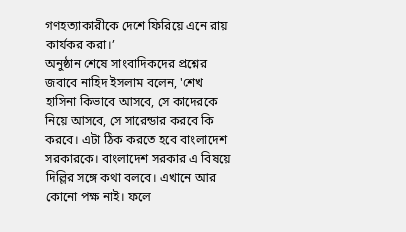গণহত্যাকারীকে দেশে ফিরিয়ে এনে রায় কার্যকর করা।’
অনুষ্ঠান শেষে সাংবাদিকদের প্রশ্নের জবাবে নাহিদ ইসলাম বলেন, 'শেখ হাসিনা কিভাবে আসবে, সে কাদেরকে নিয়ে আসবে, সে সারেন্ডার করবে কি করবে। এটা ঠিক করতে হবে বাংলাদেশ সরকারকে। বাংলাদেশ সরকার এ বিষয়ে দিল্লির সঙ্গে কথা বলবে। এখানে আর কোনো পক্ষ নাই। ফলে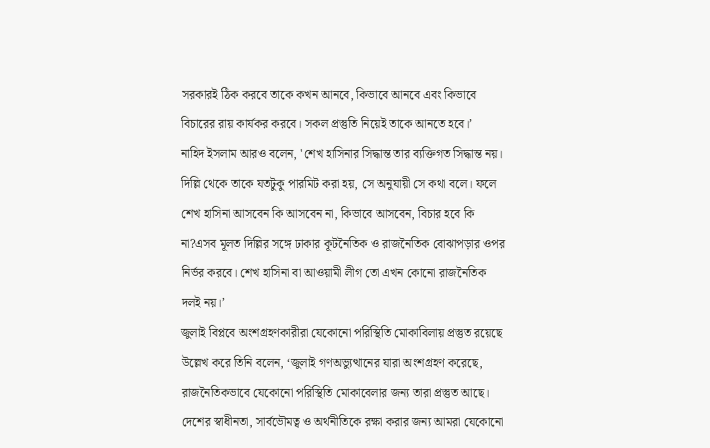সরকারই ঠিক করবে তাকে কখন আনবে, কিভাবে আনবে এবং কিভাবে বিচারের রায় কার্যকর করবে। সকল প্রস্তুতি নিয়েই তাকে আনতে হবে।’
নাহিদ ইসলাম আরও বলেন, 'শেখ হাসিনার সিদ্ধান্ত তার ব্যক্তিগত সিদ্ধান্ত নয়। দিল্লি থেকে তাকে যতটুকু পারমিট করা হয়, সে অনুযায়ী সে কথা বলে। ফলে শেখ হাসিনা আসবেন কি আসবেন না, কিভাবে আসবেন, বিচার হবে কি না?এসব মূলত দিল্লির সঙ্গে ঢাকার কূটনৈতিক ও রাজনৈতিক বোঝাপড়ার ওপর নির্ভর করবে। শেখ হাসিনা বা আওয়ামী লীগ তো এখন কোনো রাজনৈতিক দলই নয়।’
জুলাই বিপ্লবে অংশগ্রহণকারীরা যেকোনো পরিস্থিতি মোকাবিলায় প্রস্তুত রয়েছে উল্লেখ করে তিনি বলেন, ‘জুলাই গণঅভ্যুত্থানের যারা অংশগ্রহণ করেছে, রাজনৈতিকভাবে যেকোনো পরিস্থিতি মোকাবেলার জন্য তারা প্রস্তুত আছে। দেশের স্বাধীনতা, সার্বভৌমত্ব ও অর্থনীতিকে রক্ষা করার জন্য আমরা যেকোনো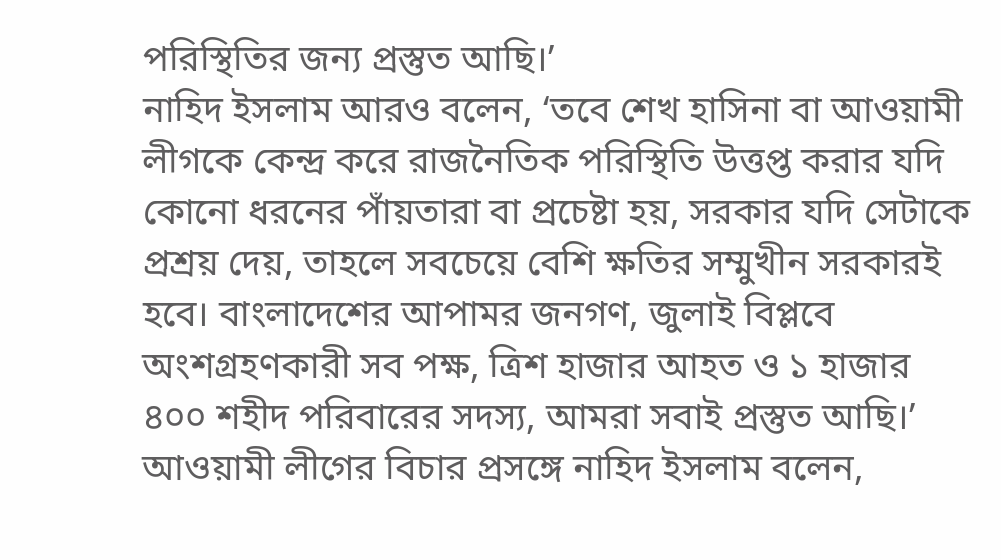পরিস্থিতির জন্য প্রস্তুত আছি।’
নাহিদ ইসলাম আরও বলেন, ‘তবে শেখ হাসিনা বা আওয়ামী লীগকে কেন্দ্র করে রাজনৈতিক পরিস্থিতি উত্তপ্ত করার যদি কোনো ধরনের পাঁয়তারা বা প্রচেষ্টা হয়, সরকার যদি সেটাকে প্রশ্রয় দেয়, তাহলে সবচেয়ে বেশি ক্ষতির সম্মুখীন সরকারই হবে। বাংলাদেশের আপামর জনগণ, জুলাই বিপ্লবে অংশগ্রহণকারী সব পক্ষ, ত্রিশ হাজার আহত ও ১ হাজার ৪০০ শহীদ পরিবারের সদস্য, আমরা সবাই প্রস্তুত আছি।’
আওয়ামী লীগের বিচার প্রসঙ্গে নাহিদ ইসলাম বলেন,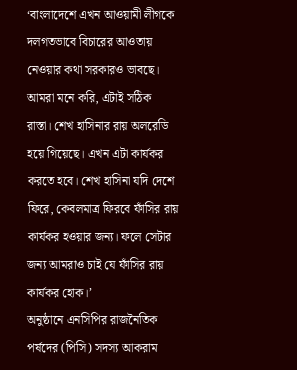‘বাংলাদেশে এখন আওয়ামী লীগকে দলগতভাবে বিচারের আওতায় নেওয়ার কথা সরকারও ভাবছে। আমরা মনে করি, এটাই সঠিক রাস্তা। শেখ হাসিনার রায় অলরেডি হয়ে গিয়েছে। এখন এটা কার্যকর করতে হবে। শেখ হাসিনা যদি দেশে ফিরে, কেবলমাত্র ফিরবে ফাঁসির রায় কার্যকর হওয়ার জন্য। ফলে সেটার জন্য আমরাও চাই যে ফাঁসির রায় কার্যকর হোক।’
অনুষ্ঠানে এনসিপির রাজনৈতিক পর্ষদের (পিসি) সদস্য আকরাম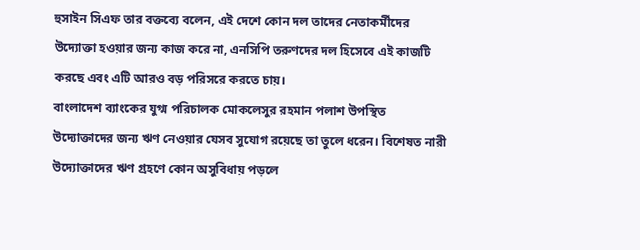হুসাইন সিএফ তার বক্তব্যে বলেন, এই দেশে কোন দল তাদের নেতাকর্মীদের উদ্যোক্তা হওয়ার জন্য কাজ করে না, এনসিপি তরুণদের দল হিসেবে এই কাজটি করছে এবং এটি আরও বড় পরিসরে করতে চায়।
বাংলাদেশ ব্যাংকের যুগ্ম পরিচালক মোকলেসুর রহমান পলাশ উপস্থিত উদ্যোক্তাদের জন্য ঋণ নেওয়ার যেসব সুযোগ রয়েছে তা তুলে ধরেন। বিশেষত নারী উদ্যোক্তাদের ঋণ গ্রহণে কোন অসুবিধায় পড়লে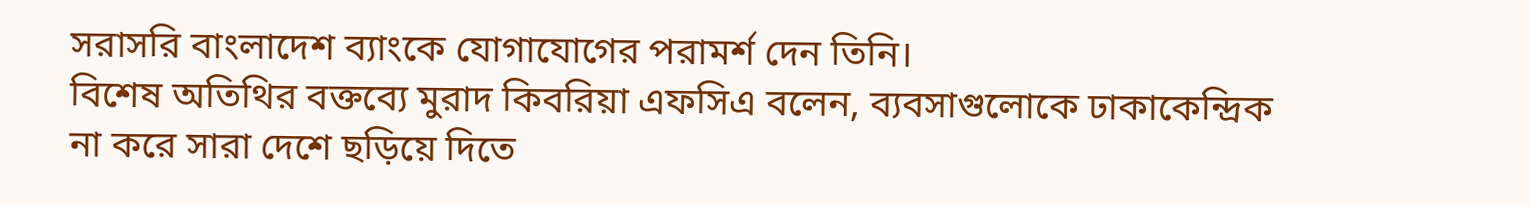সরাসরি বাংলাদেশ ব্যাংকে যোগাযোগের পরামর্শ দেন তিনি।
বিশেষ অতিথির বক্তব্যে মুরাদ কিবরিয়া এফসিএ বলেন, ব্যবসাগুলোকে ঢাকাকেন্দ্রিক না করে সারা দেশে ছড়িয়ে দিতে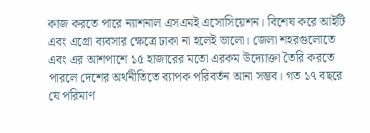কাজ করতে পারে ন্যাশনাল এসএমই এসোসিয়েশন। বিশেষ করে আইটি এবং এগ্রো ব্যবসার ক্ষেত্রে ঢাকা না হলেই ভালো। জেলা শহরগুলোতে এবং এর আশপাশে ১৫ হাজারের মতো এরকম উদ্যোক্তা তৈরি করতে পারলে দেশের অর্থনীতিতে ব্যাপক পরিবর্তন আনা সম্ভব। গত ১৭ বছরে যে পরিমাণ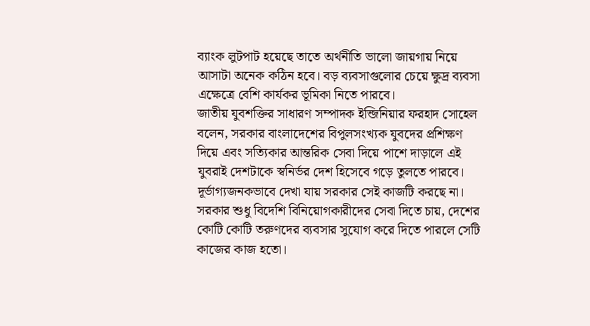ব্যাংক লুটপাট হয়েছে তাতে অর্থনীতি ভালো জায়গায় নিয়ে আসাটা অনেক কঠিন হবে। বড় ব্যবসাগুলোর চেয়ে ক্ষুদ্র ব্যবসা এক্ষেত্রে বেশি কার্যকর ভূমিকা নিতে পারবে।
জাতীয় যুবশক্তির সাধারণ সম্পাদক ইন্জিনিয়ার ফরহাদ সোহেল বলেন, সরকার বাংলাদেশের বিপুলসংখ্যক যুবদের প্রশিক্ষণ দিয়ে এবং সত্যিকার আন্তরিক সেবা দিয়ে পাশে দাড়ালে এই যুবরাই দেশটাকে স্বনির্ভর দেশ হিসেবে গড়ে তুলতে পারবে। দূর্ভাগ্যজনকভাবে দেখা যায় সরকার সেই কাজটি করছে না। সরকার শুধু বিদেশি বিনিয়োগকারীদের সেবা দিতে চায়, দেশের কোটি কোটি তরুণদের ব্যবসার সুযোগ করে দিতে পারলে সেটি কাজের কাজ হতো।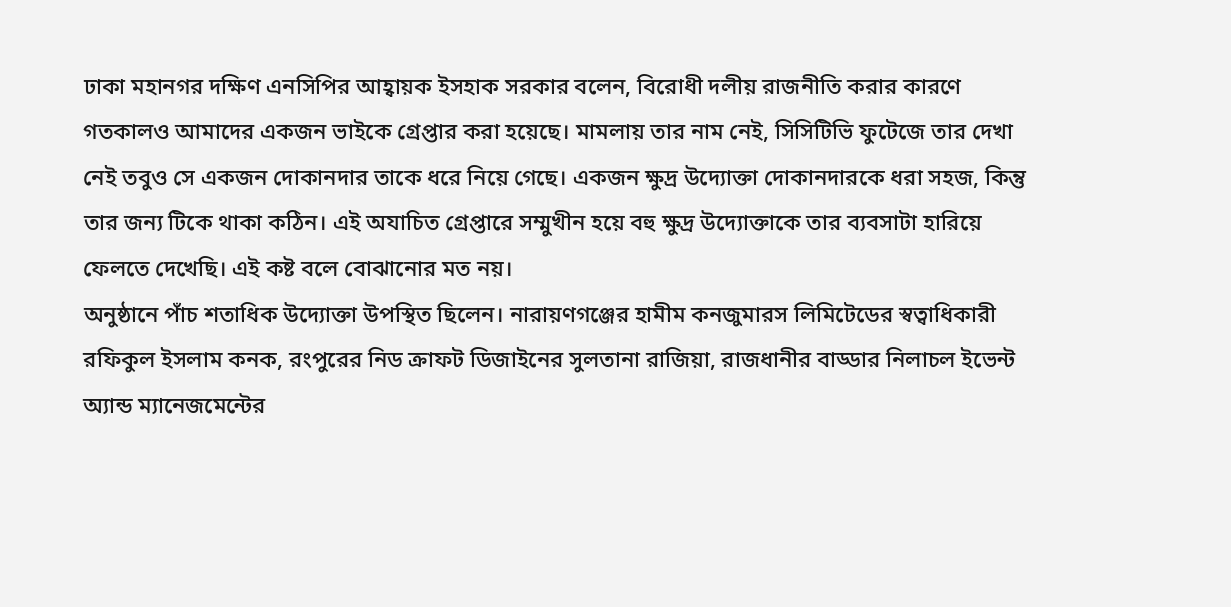ঢাকা মহানগর দক্ষিণ এনসিপির আহ্বায়ক ইসহাক সরকার বলেন, বিরোধী দলীয় রাজনীতি করার কারণে গতকালও আমাদের একজন ভাইকে গ্রেপ্তার করা হয়েছে। মামলায় তার নাম নেই, সিসিটিভি ফুটেজে তার দেখা নেই তবুও সে একজন দোকানদার তাকে ধরে নিয়ে গেছে। একজন ক্ষুদ্র উদ্যোক্তা দোকানদারকে ধরা সহজ, কিন্তু তার জন্য টিকে থাকা কঠিন। এই অযাচিত গ্রেপ্তারে সম্মুখীন হয়ে বহু ক্ষুদ্র উদ্যোক্তাকে তার ব্যবসাটা হারিয়ে ফেলতে দেখেছি। এই কষ্ট বলে বোঝানোর মত নয়।
অনুষ্ঠানে পাঁচ শতাধিক উদ্যোক্তা উপস্থিত ছিলেন। নারায়ণগঞ্জের হামীম কনজুমারস লিমিটেডের স্বত্বাধিকারী রফিকুল ইসলাম কনক, রংপুরের নিড ক্রাফট ডিজাইনের সুলতানা রাজিয়া, রাজধানীর বাড্ডার নিলাচল ইভেন্ট অ্যান্ড ম্যানেজমেন্টের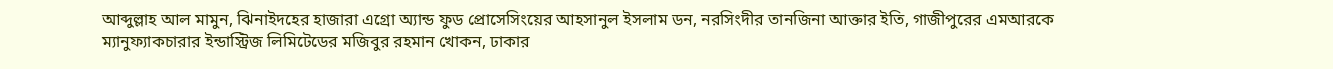আব্দুল্লাহ আল মামুন, ঝিনাইদহের হাজারা এগ্রো অ্যান্ড ফুড প্রোসেসিংয়ের আহসানুল ইসলাম ডন, নরসিংদীর তানজিনা আক্তার ইতি, গাজীপুরের এমআরকে ম্যানুফ্যাকচারার ইন্ডাস্ট্রিজ লিমিটেডের মজিবুর রহমান খোকন, ঢাকার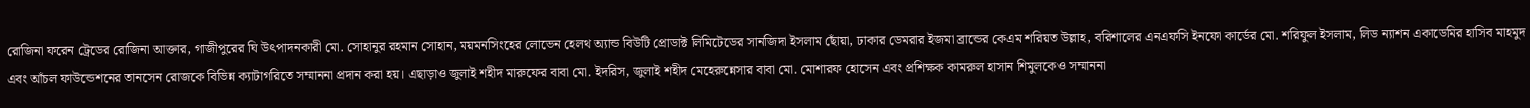রোজিনা ফরেন ট্রেডের রোজিনা আক্তার, গাজীপুরের ঘি উৎপাদনকারী মো. সোহানুর রহমান সোহান, ময়মনসিংহের লোভেন হেলথ অ্যান্ড বিউটি প্রোডাক্ট লিমিটেডের সানজিদা ইসলাম ছোঁয়া, ঢাকার ডেমরার ইজমা ব্রান্ডের কেএম শরিয়ত উল্লাহ, বরিশালের এনএফসি ইনফো কার্ডের মো. শরিফুল ইসলাম, লিড ন্যাশন একাডেমির হাসিব মাহমুদ এবং আঁচল ফাউন্ডেশনের তানসেন রোজকে বিভিন্ন ক্যাটাগরিতে সম্মাননা প্রদান করা হয়। এছাড়াও জুলাই শহীদ মারুফের বাবা মো. ইদরিস, জুলাই শহীদ মেহেরুন্নেসার বাবা মো. মোশারফ হোসেন এবং প্রশিক্ষক কামরুল হাসান শিমুলকেও সম্মাননা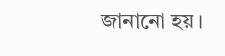জানানো হয়।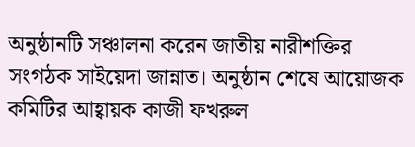অনুষ্ঠানটি সঞ্চালনা করেন জাতীয় নারীশক্তির সংগঠক সাইয়েদা জান্নাত। অনুষ্ঠান শেষে আয়োজক কমিটির আহ্বায়ক কাজী ফখরুল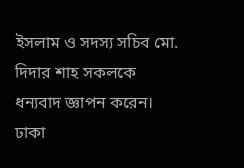ইসলাম ও সদস্য সচিব মো. দিদার শাহ সকলকে ধন্যবাদ জ্ঞাপন করেন।
ঢাকা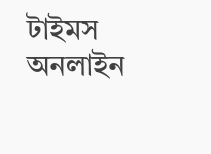টাইমস অনলাইন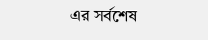এর সর্বশেষ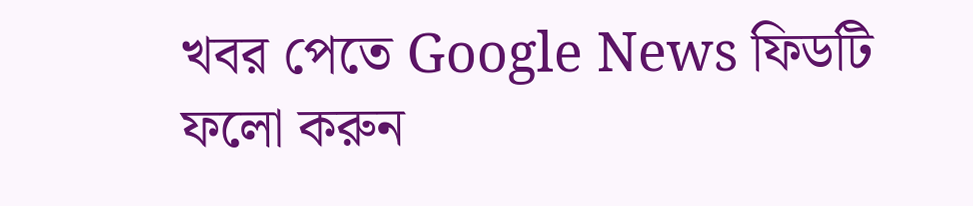খবর পেতে Google News ফিডটি ফলো করুন